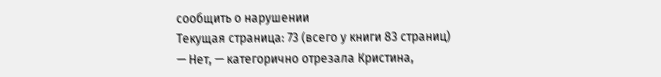сообщить о нарушении
Текущая страница: 73 (всего у книги 83 страниц)
— Нет, — категорично отрезала Кристина,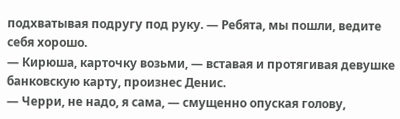подхватывая подругу под руку. — Ребята, мы пошли, ведите себя хорошо.
— Кирюша, карточку возьми, — вставая и протягивая девушке банковскую карту, произнес Денис.
— Черри, не надо, я сама, — смущенно опуская голову,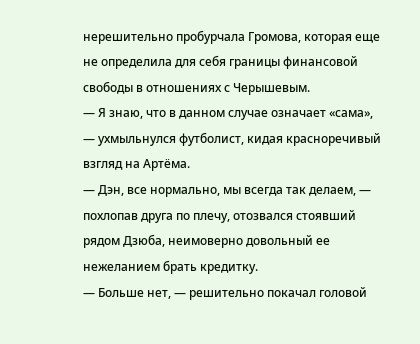нерешительно пробурчала Громова, которая еще не определила для себя границы финансовой свободы в отношениях с Черышевым.
— Я знаю, что в данном случае означает «сама», — ухмыльнулся футболист, кидая красноречивый взгляд на Артёма.
— Дэн, все нормально, мы всегда так делаем, — похлопав друга по плечу, отозвался стоявший рядом Дзюба, неимоверно довольный ее нежеланием брать кредитку.
— Больше нет, — решительно покачал головой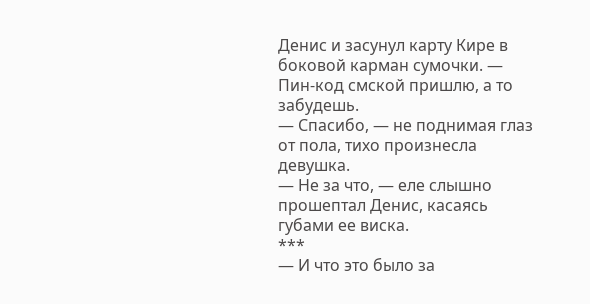Денис и засунул карту Кире в боковой карман сумочки. — Пин-код смской пришлю, а то забудешь.
— Спасибо, — не поднимая глаз от пола, тихо произнесла девушка.
— Не за что, — еле слышно прошептал Денис, касаясь губами ее виска.
***
— И что это было за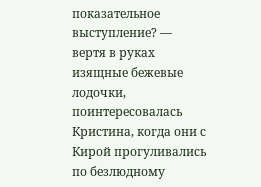показательное выступление? — вертя в руках изящные бежевые лодочки, поинтересовалась Кристина, когда они с Кирой прогуливались по безлюдному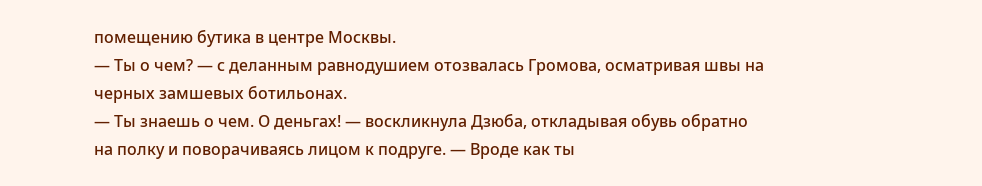помещению бутика в центре Москвы.
— Ты о чем? — с деланным равнодушием отозвалась Громова, осматривая швы на черных замшевых ботильонах.
— Ты знаешь о чем. О деньгах! — воскликнула Дзюба, откладывая обувь обратно на полку и поворачиваясь лицом к подруге. — Вроде как ты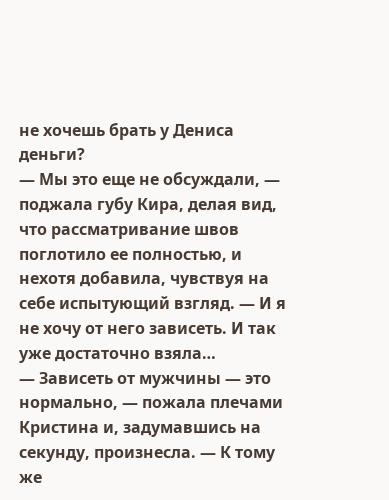не хочешь брать у Дениса деньги?
— Мы это еще не обсуждали, — поджала губу Кира, делая вид, что рассматривание швов поглотило ее полностью, и нехотя добавила, чувствуя на себе испытующий взгляд. — И я не хочу от него зависеть. И так уже достаточно взяла…
— Зависеть от мужчины — это нормально, — пожала плечами Кристина и, задумавшись на секунду, произнесла. — К тому же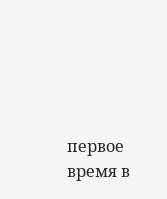первое время в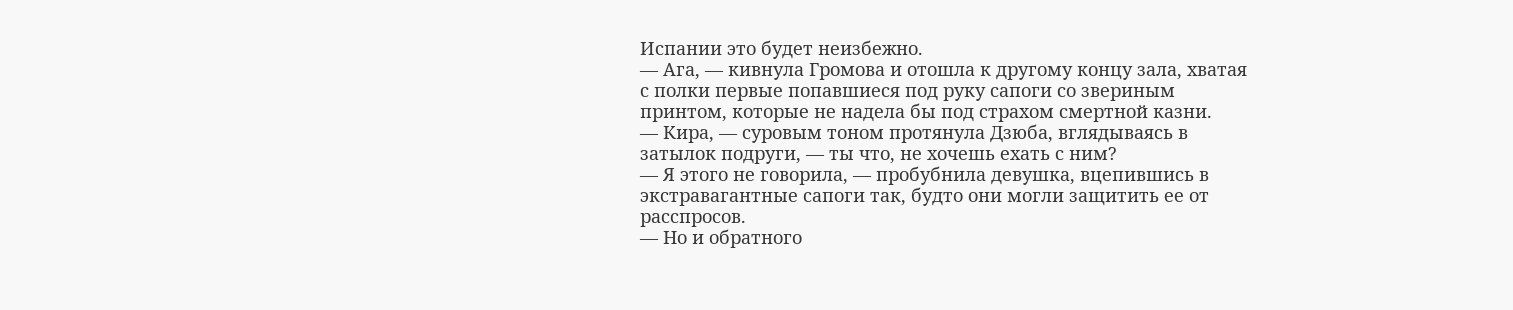Испании это будет неизбежно.
— Ага, — кивнула Громова и отошла к другому концу зала, хватая с полки первые попавшиеся под руку сапоги со звериным принтом, которые не надела бы под страхом смертной казни.
— Кира, — суровым тоном протянула Дзюба, вглядываясь в затылок подруги, — ты что, не хочешь ехать с ним?
— Я этого не говорила, — пробубнила девушка, вцепившись в экстравагантные сапоги так, будто они могли защитить ее от расспросов.
— Но и обратного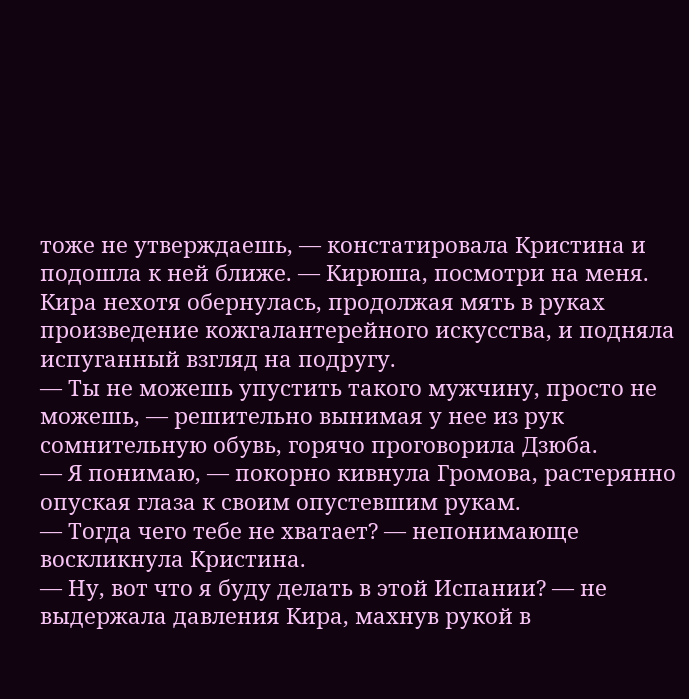тоже не утверждаешь, — констатировала Кристина и подошла к ней ближе. — Кирюша, посмотри на меня.
Кира нехотя обернулась, продолжая мять в руках произведение кожгалантерейного искусства, и подняла испуганный взгляд на подругу.
— Ты не можешь упустить такого мужчину, просто не можешь, — решительно вынимая у нее из рук сомнительную обувь, горячо проговорила Дзюба.
— Я понимаю, — покорно кивнула Громова, растерянно опуская глаза к своим опустевшим рукам.
— Тогда чего тебе не хватает? — непонимающе воскликнула Кристина.
— Ну, вот что я буду делать в этой Испании? — не выдержала давления Кира, махнув рукой в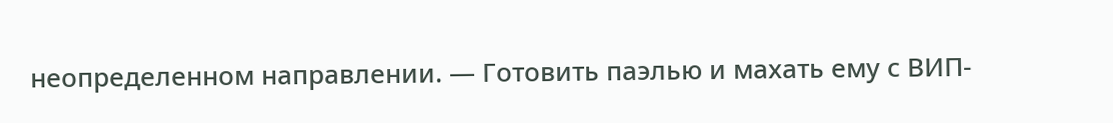неопределенном направлении. — Готовить паэлью и махать ему с ВИП-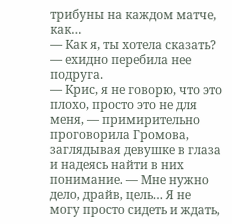трибуны на каждом матче, как…
— Как я, ты хотела сказать? — ехидно перебила нее подруга.
— Крис, я не говорю, что это плохо, просто это не для меня, — примирительно проговорила Громова, заглядывая девушке в глаза и надеясь найти в них понимание. — Мне нужно дело, драйв, цель… Я не могу просто сидеть и ждать,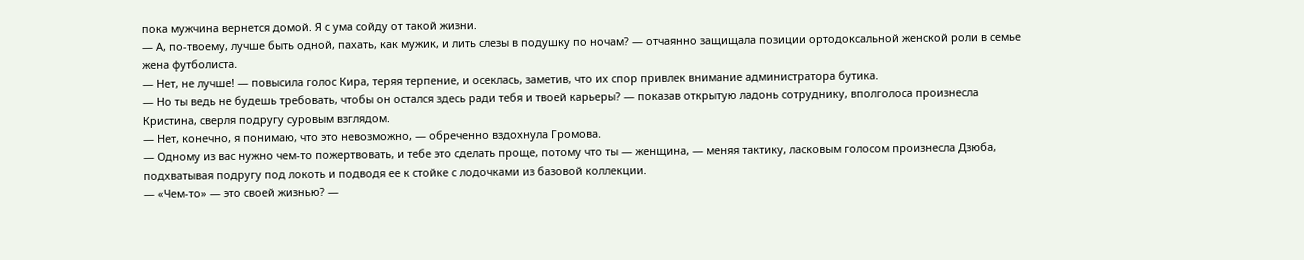пока мужчина вернется домой. Я с ума сойду от такой жизни.
— А, по-твоему, лучше быть одной, пахать, как мужик, и лить слезы в подушку по ночам? — отчаянно защищала позиции ортодоксальной женской роли в семье жена футболиста.
— Нет, не лучше! — повысила голос Кира, теряя терпение, и осеклась, заметив, что их спор привлек внимание администратора бутика.
— Но ты ведь не будешь требовать, чтобы он остался здесь ради тебя и твоей карьеры? — показав открытую ладонь сотруднику, вполголоса произнесла Кристина, сверля подругу суровым взглядом.
— Нет, конечно, я понимаю, что это невозможно, — обреченно вздохнула Громова.
— Одному из вас нужно чем-то пожертвовать, и тебе это сделать проще, потому что ты — женщина, — меняя тактику, ласковым голосом произнесла Дзюба, подхватывая подругу под локоть и подводя ее к стойке с лодочками из базовой коллекции.
— «Чем-то» — это своей жизнью? —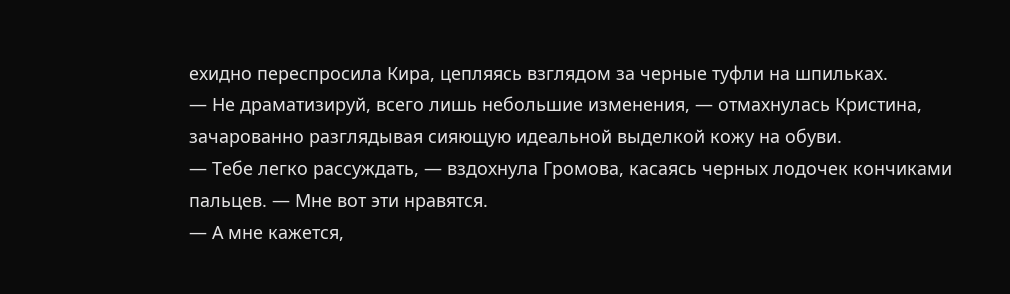ехидно переспросила Кира, цепляясь взглядом за черные туфли на шпильках.
— Не драматизируй, всего лишь небольшие изменения, — отмахнулась Кристина, зачарованно разглядывая сияющую идеальной выделкой кожу на обуви.
— Тебе легко рассуждать, — вздохнула Громова, касаясь черных лодочек кончиками пальцев. — Мне вот эти нравятся.
— А мне кажется,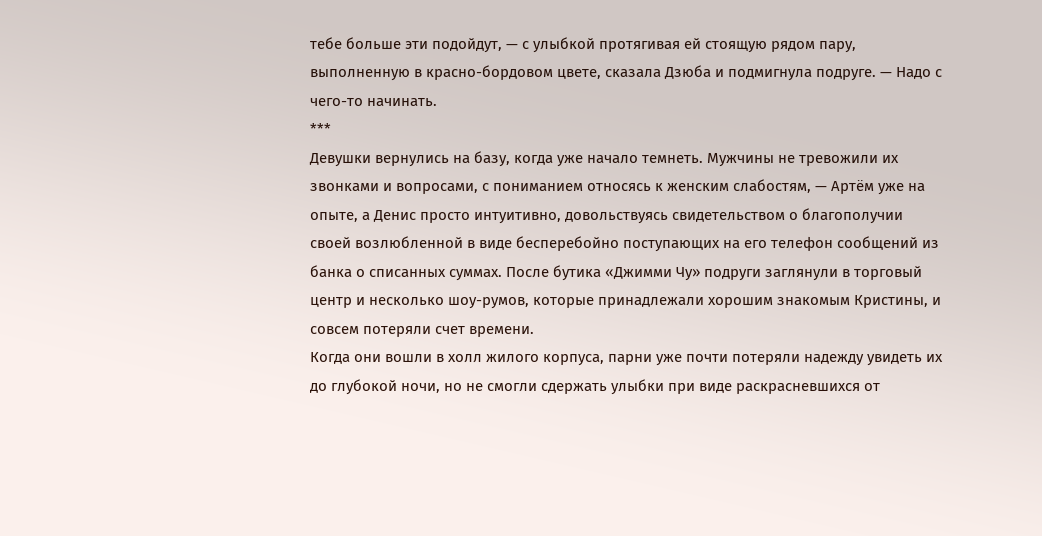тебе больше эти подойдут, — с улыбкой протягивая ей стоящую рядом пару, выполненную в красно-бордовом цвете, сказала Дзюба и подмигнула подруге. — Надо с чего-то начинать.
***
Девушки вернулись на базу, когда уже начало темнеть. Мужчины не тревожили их звонками и вопросами, с пониманием относясь к женским слабостям, — Артём уже на опыте, а Денис просто интуитивно, довольствуясь свидетельством о благополучии своей возлюбленной в виде бесперебойно поступающих на его телефон сообщений из банка о списанных суммах. После бутика «Джимми Чу» подруги заглянули в торговый центр и несколько шоу-румов, которые принадлежали хорошим знакомым Кристины, и совсем потеряли счет времени.
Когда они вошли в холл жилого корпуса, парни уже почти потеряли надежду увидеть их до глубокой ночи, но не смогли сдержать улыбки при виде раскрасневшихся от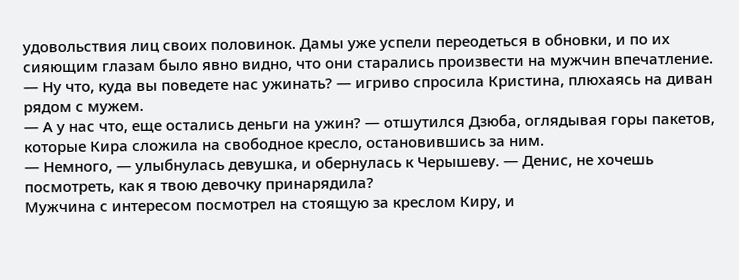удовольствия лиц своих половинок. Дамы уже успели переодеться в обновки, и по их сияющим глазам было явно видно, что они старались произвести на мужчин впечатление.
— Ну что, куда вы поведете нас ужинать? — игриво спросила Кристина, плюхаясь на диван рядом с мужем.
— А у нас что, еще остались деньги на ужин? — отшутился Дзюба, оглядывая горы пакетов, которые Кира сложила на свободное кресло, остановившись за ним.
— Немного, — улыбнулась девушка, и обернулась к Черышеву. — Денис, не хочешь посмотреть, как я твою девочку принарядила?
Мужчина с интересом посмотрел на стоящую за креслом Киру, и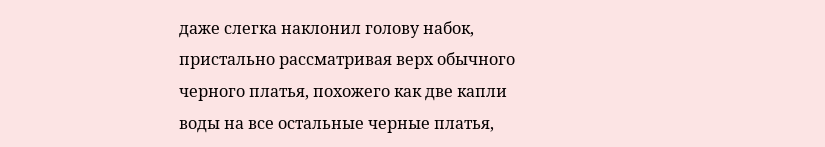даже слегка наклонил голову набок, пристально рассматривая верх обычного черного платья, похожего как две капли воды на все остальные черные платья,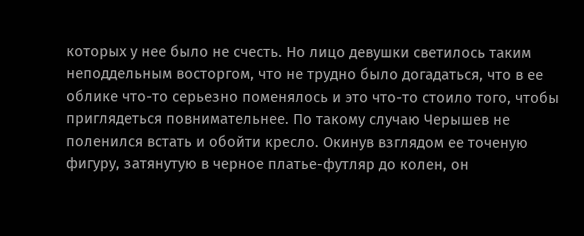которых у нее было не счесть. Но лицо девушки светилось таким неподдельным восторгом, что не трудно было догадаться, что в ее облике что-то серьезно поменялось и это что-то стоило того, чтобы приглядеться повнимательнее. По такому случаю Черышев не поленился встать и обойти кресло. Окинув взглядом ее точеную фигуру, затянутую в черное платье-футляр до колен, он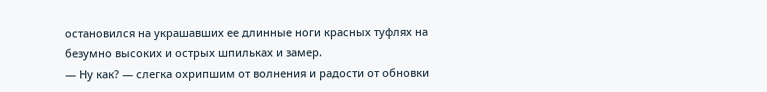остановился на украшавших ее длинные ноги красных туфлях на безумно высоких и острых шпильках и замер.
— Ну как? — слегка охрипшим от волнения и радости от обновки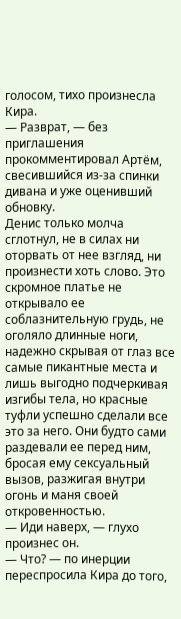голосом, тихо произнесла Кира.
— Разврат, — без приглашения прокомментировал Артём, свесившийся из-за спинки дивана и уже оценивший обновку.
Денис только молча сглотнул, не в силах ни оторвать от нее взгляд, ни произнести хоть слово. Это скромное платье не открывало ее соблазнительную грудь, не оголяло длинные ноги, надежно скрывая от глаз все самые пикантные места и лишь выгодно подчеркивая изгибы тела, но красные туфли успешно сделали все это за него. Они будто сами раздевали ее перед ним, бросая ему сексуальный вызов, разжигая внутри огонь и маня своей откровенностью.
— Иди наверх, — глухо произнес он.
— Что? — по инерции переспросила Кира до того,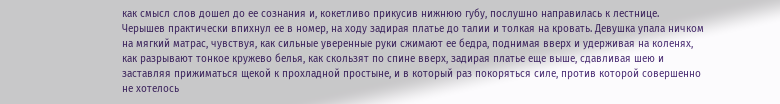как смысл слов дошел до ее сознания и, кокетливо прикусив нижнюю губу, послушно направилась к лестнице.
Черышев практически впихнул ее в номер, на ходу задирая платье до талии и толкая на кровать. Девушка упала ничком на мягкий матрас, чувствуя, как сильные уверенные руки сжимают ее бедра, поднимая вверх и удерживая на коленях, как разрывают тонкое кружево белья, как скользят по спине вверх, задирая платье еще выше, сдавливая шею и заставляя прижиматься щекой к прохладной простыне, и в который раз покоряться силе, против которой совершенно не хотелось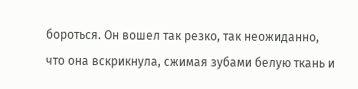бороться. Он вошел так резко, так неожиданно, что она вскрикнула, сжимая зубами белую ткань и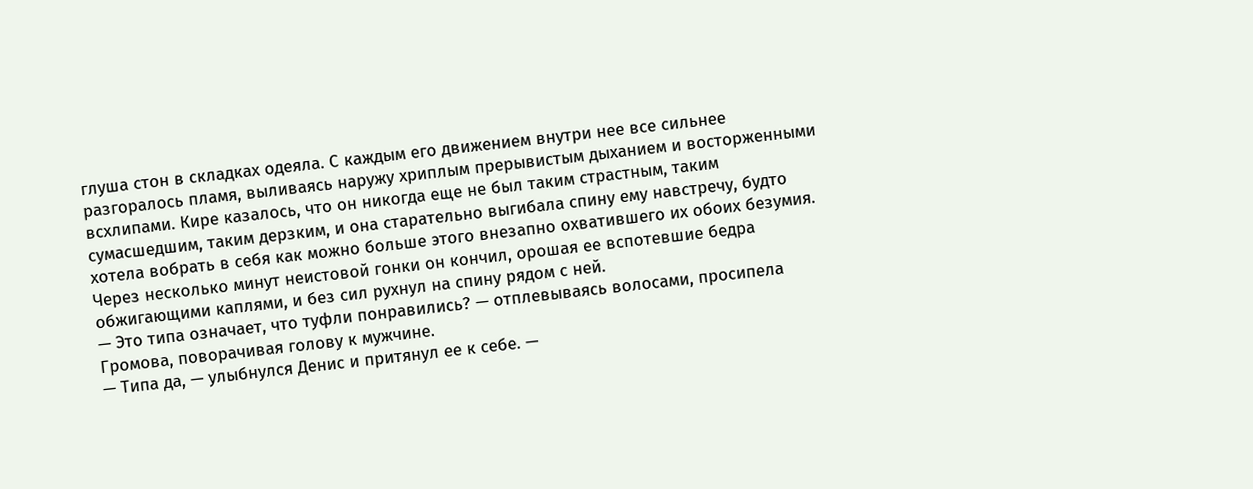глуша стон в складках одеяла. С каждым его движением внутри нее все сильнее разгоралось пламя, выливаясь наружу хриплым прерывистым дыханием и восторженными всхлипами. Кире казалось, что он никогда еще не был таким страстным, таким сумасшедшим, таким дерзким, и она старательно выгибала спину ему навстречу, будто хотела вобрать в себя как можно больше этого внезапно охватившего их обоих безумия. Через несколько минут неистовой гонки он кончил, орошая ее вспотевшие бедра обжигающими каплями, и без сил рухнул на спину рядом с ней.
— Это типа означает, что туфли понравились? — отплевываясь волосами, просипела Громова, поворачивая голову к мужчине.
— Типа да, — улыбнулся Денис и притянул ее к себе. —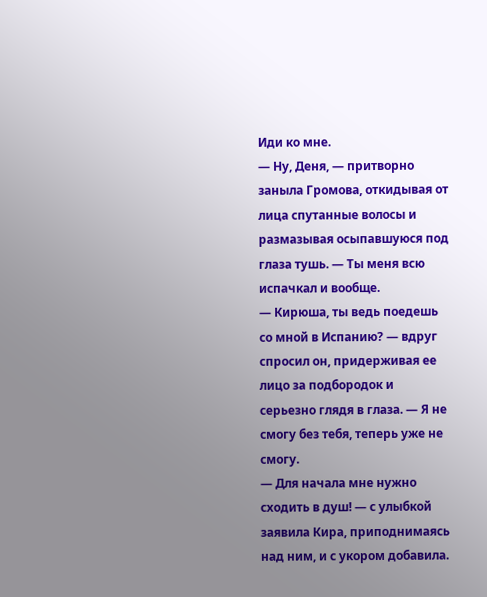Иди ко мне.
— Ну, Деня, — притворно заныла Громова, откидывая от лица спутанные волосы и размазывая осыпавшуюся под глаза тушь. — Ты меня всю испачкал и вообще.
— Кирюша, ты ведь поедешь со мной в Испанию? — вдруг спросил он, придерживая ее лицо за подбородок и серьезно глядя в глаза. — Я не смогу без тебя, теперь уже не смогу.
— Для начала мне нужно сходить в душ! — с улыбкой заявила Кира, приподнимаясь над ним, и с укором добавила.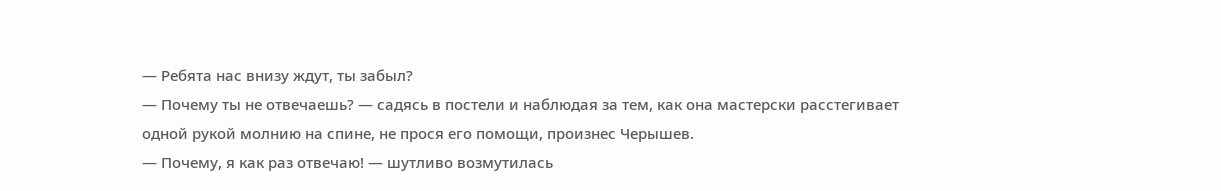— Ребята нас внизу ждут, ты забыл?
— Почему ты не отвечаешь? — садясь в постели и наблюдая за тем, как она мастерски расстегивает одной рукой молнию на спине, не прося его помощи, произнес Черышев.
— Почему, я как раз отвечаю! — шутливо возмутилась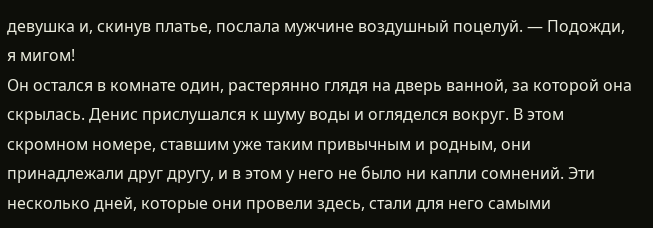девушка и, скинув платье, послала мужчине воздушный поцелуй. — Подожди, я мигом!
Он остался в комнате один, растерянно глядя на дверь ванной, за которой она скрылась. Денис прислушался к шуму воды и огляделся вокруг. В этом скромном номере, ставшим уже таким привычным и родным, они принадлежали друг другу, и в этом у него не было ни капли сомнений. Эти несколько дней, которые они провели здесь, стали для него самыми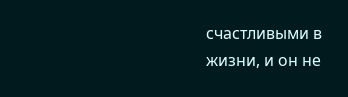счастливыми в жизни, и он не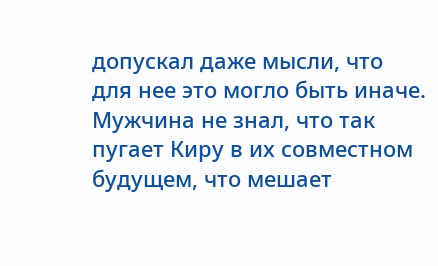допускал даже мысли, что для нее это могло быть иначе. Мужчина не знал, что так пугает Киру в их совместном будущем, что мешает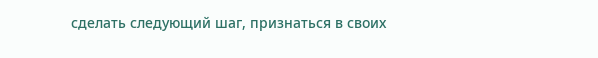сделать следующий шаг, признаться в своих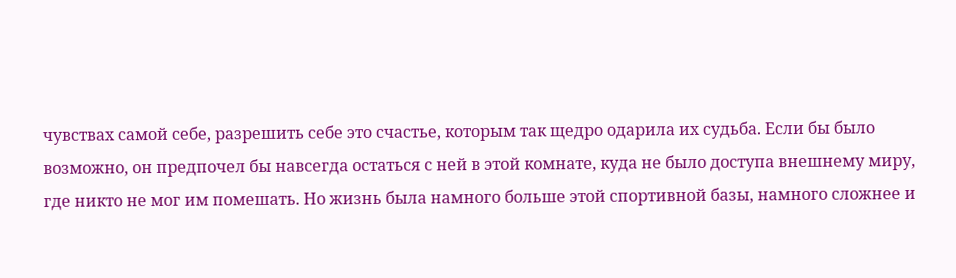чувствах самой себе, разрешить себе это счастье, которым так щедро одарила их судьба. Если бы было возможно, он предпочел бы навсегда остаться с ней в этой комнате, куда не было доступа внешнему миру, где никто не мог им помешать. Но жизнь была намного больше этой спортивной базы, намного сложнее и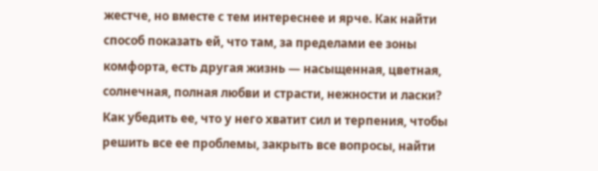жестче, но вместе с тем интереснее и ярче. Как найти способ показать ей, что там, за пределами ее зоны комфорта, есть другая жизнь — насыщенная, цветная, солнечная, полная любви и страсти, нежности и ласки? Как убедить ее, что у него хватит сил и терпения, чтобы решить все ее проблемы, закрыть все вопросы, найти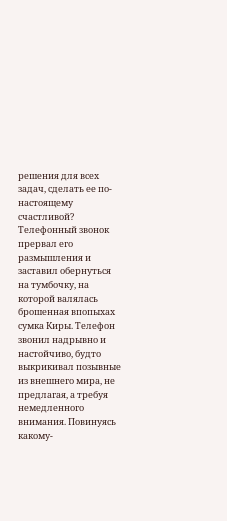решения для всех задач, сделать ее по-настоящему счастливой?
Телефонный звонок прервал его размышления и заставил обернуться на тумбочку, на которой валялась брошенная впопыхах сумка Киры. Телефон звонил надрывно и настойчиво, будто выкрикивал позывные из внешнего мира, не предлагая, а требуя немедленного внимания. Повинуясь какому-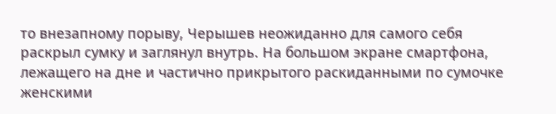то внезапному порыву, Черышев неожиданно для самого себя раскрыл сумку и заглянул внутрь. На большом экране смартфона, лежащего на дне и частично прикрытого раскиданными по сумочке женскими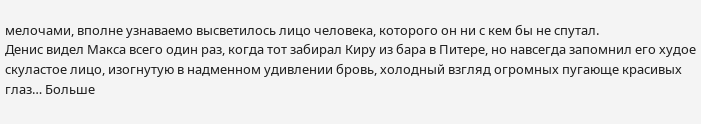мелочами, вполне узнаваемо высветилось лицо человека, которого он ни с кем бы не спутал.
Денис видел Макса всего один раз, когда тот забирал Киру из бара в Питере, но навсегда запомнил его худое скуластое лицо, изогнутую в надменном удивлении бровь, холодный взгляд огромных пугающе красивых глаз… Больше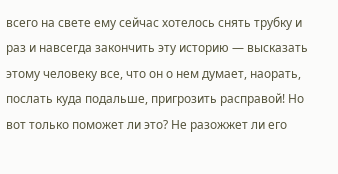всего на свете ему сейчас хотелось снять трубку и раз и навсегда закончить эту историю — высказать этому человеку все, что он о нем думает, наорать, послать куда подальше, пригрозить расправой! Но вот только поможет ли это? Не разожжет ли его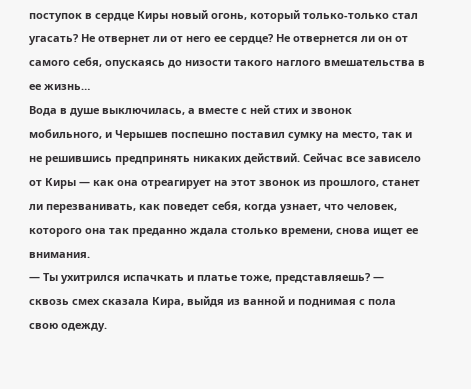поступок в сердце Киры новый огонь, который только-только стал угасать? Не отвернет ли от него ее сердце? Не отвернется ли он от самого себя, опускаясь до низости такого наглого вмешательства в ее жизнь…
Вода в душе выключилась, а вместе с ней стих и звонок мобильного, и Черышев поспешно поставил сумку на место, так и не решившись предпринять никаких действий. Сейчас все зависело от Киры — как она отреагирует на этот звонок из прошлого, станет ли перезванивать, как поведет себя, когда узнает, что человек, которого она так преданно ждала столько времени, снова ищет ее внимания.
— Ты ухитрился испачкать и платье тоже, представляешь? — сквозь смех сказала Кира, выйдя из ванной и поднимая с пола свою одежду.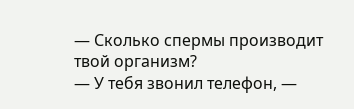— Сколько спермы производит твой организм?
— У тебя звонил телефон, —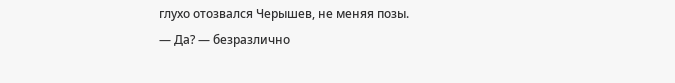глухо отозвался Черышев, не меняя позы.
— Да? — безразлично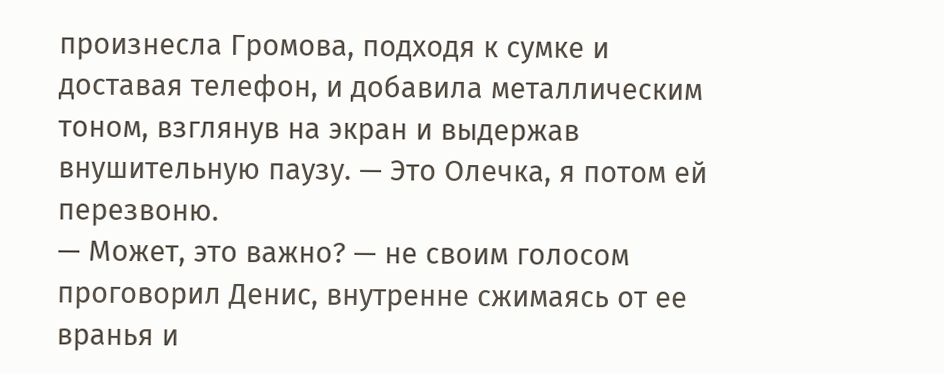произнесла Громова, подходя к сумке и доставая телефон, и добавила металлическим тоном, взглянув на экран и выдержав внушительную паузу. — Это Олечка, я потом ей перезвоню.
— Может, это важно? — не своим голосом проговорил Денис, внутренне сжимаясь от ее вранья и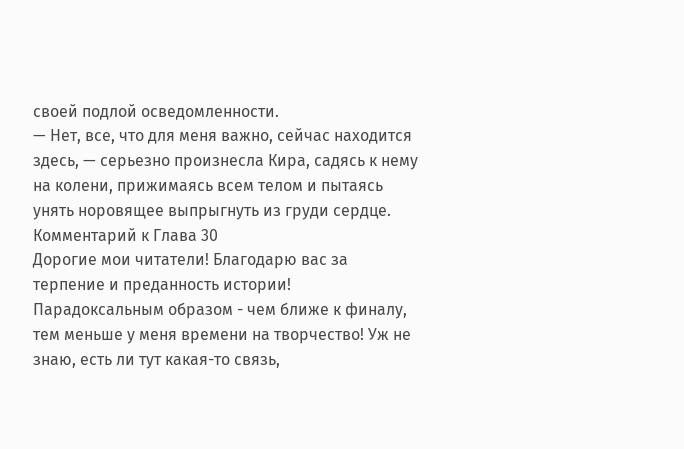своей подлой осведомленности.
— Нет, все, что для меня важно, сейчас находится здесь, — серьезно произнесла Кира, садясь к нему на колени, прижимаясь всем телом и пытаясь унять норовящее выпрыгнуть из груди сердце.
Комментарий к Глава 30
Дорогие мои читатели! Благодарю вас за терпение и преданность истории!
Парадоксальным образом - чем ближе к финалу, тем меньше у меня времени на творчество! Уж не знаю, есть ли тут какая-то связь,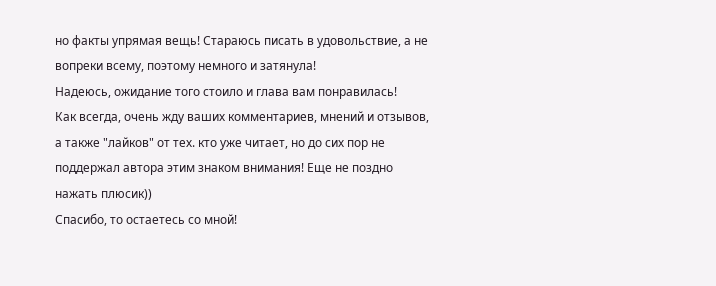но факты упрямая вещь! Стараюсь писать в удовольствие, а не вопреки всему, поэтому немного и затянула!
Надеюсь, ожидание того стоило и глава вам понравилась!
Как всегда, очень жду ваших комментариев, мнений и отзывов, а также "лайков" от тех. кто уже читает, но до сих пор не поддержал автора этим знаком внимания! Еще не поздно нажать плюсик))
Спасибо, то остаетесь со мной!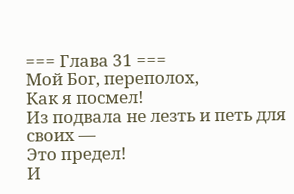=== Глава 31 ===
Мой Бог, переполох,
Как я посмел!
Из подвала не лезть и петь для своих —
Это предел!
И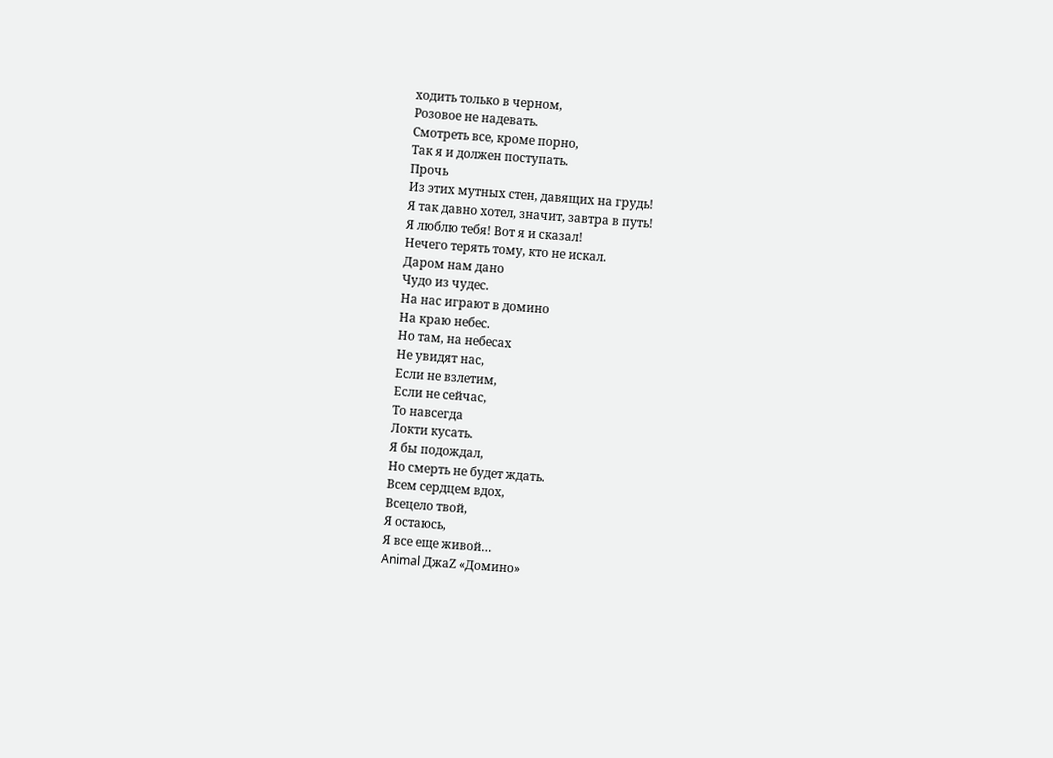ходить только в черном,
Розовое не надевать.
Смотреть все, кроме порно,
Так я и должен поступать.
Прочь
Из этих мутных стен, давящих на грудь!
Я так давно хотел, значит, завтра в путь!
Я люблю тебя! Вот я и сказал!
Нечего терять тому, кто не искал.
Даром нам дано
Чудо из чудес.
На нас играют в домино
На краю небес.
Но там, на небесах
Не увидят нас,
Если не взлетим,
Если не сейчас,
То навсегда
Локти кусать.
Я бы подождал,
Но смерть не будет ждать.
Всем сердцем вдох,
Всецело твой,
Я остаюсь,
Я все еще живой…
Animal ДжаZ «Домино»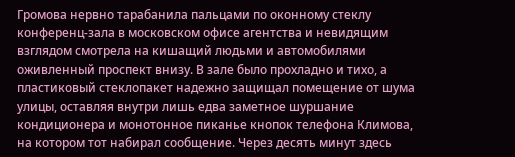Громова нервно тарабанила пальцами по оконному стеклу конференц-зала в московском офисе агентства и невидящим взглядом смотрела на кишащий людьми и автомобилями оживленный проспект внизу. В зале было прохладно и тихо, а пластиковый стеклопакет надежно защищал помещение от шума улицы, оставляя внутри лишь едва заметное шуршание кондиционера и монотонное пиканье кнопок телефона Климова, на котором тот набирал сообщение. Через десять минут здесь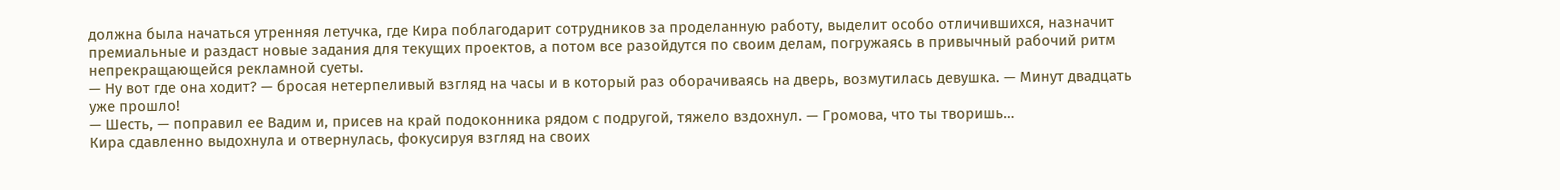должна была начаться утренняя летучка, где Кира поблагодарит сотрудников за проделанную работу, выделит особо отличившихся, назначит премиальные и раздаст новые задания для текущих проектов, а потом все разойдутся по своим делам, погружаясь в привычный рабочий ритм непрекращающейся рекламной суеты.
— Ну вот где она ходит? — бросая нетерпеливый взгляд на часы и в который раз оборачиваясь на дверь, возмутилась девушка. — Минут двадцать уже прошло!
— Шесть, — поправил ее Вадим и, присев на край подоконника рядом с подругой, тяжело вздохнул. — Громова, что ты творишь…
Кира сдавленно выдохнула и отвернулась, фокусируя взгляд на своих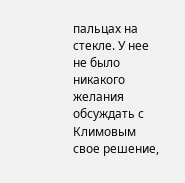пальцах на стекле. У нее не было никакого желания обсуждать с Климовым свое решение,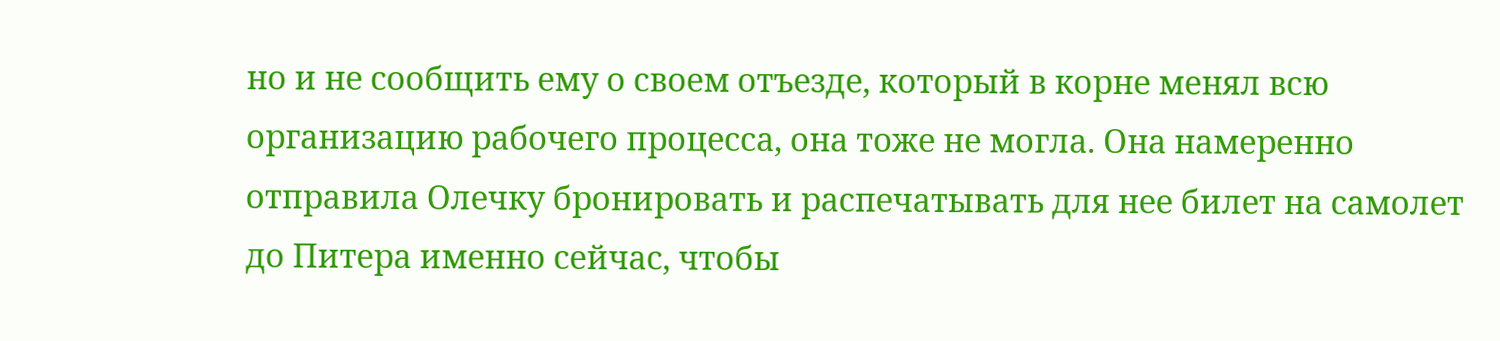но и не сообщить ему о своем отъезде, который в корне менял всю организацию рабочего процесса, она тоже не могла. Она намеренно отправила Олечку бронировать и распечатывать для нее билет на самолет до Питера именно сейчас, чтобы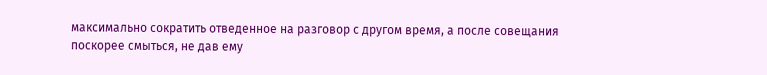максимально сократить отведенное на разговор с другом время, а после совещания поскорее смыться, не дав ему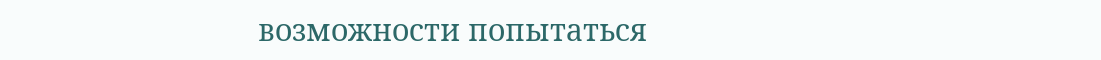возможности попытаться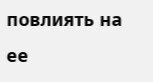повлиять на ее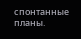спонтанные планы.